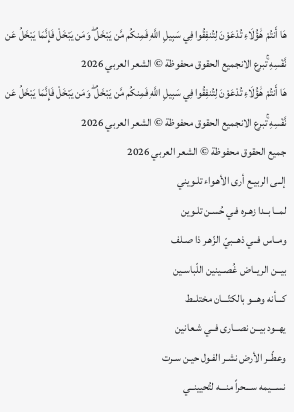هَا أَنتُمْ هَٰؤُلَاءِ تُدْعَوْنَ لِتُنفِقُوا فِي سَبِيلِ اللَّهِ فَمِنكُم مَّن يَبْخَلُ ۖ وَمَن يَبْخَلْ فَإِنَّمَا يَبْخَلُ عَن نَّفْسِهِ ۚتبرع الانجميع الحقوق محفوظة © الشعر العربي 2026
هَا أَنتُمْ هَٰؤُلَاءِ تُدْعَوْنَ لِتُنفِقُوا فِي سَبِيلِ اللَّهِ فَمِنكُم مَّن يَبْخَلُ ۖ وَمَن يَبْخَلْ فَإِنَّمَا يَبْخَلُ عَن نَّفْسِهِ ۚتبرع الانجميع الحقوق محفوظة © الشعر العربي 2026
جميع الحقوق محفوظة © الشعر العربي 2026
إلــى الربيـع أرى الأهـواء تلـويني
لمــا بــدا زهـره فـي حُسـن تلـوين
ومــاس فــي ذهــبيّ الزّهـر ذا صـلف
بيــن الريــاض غُصــينين اللّباسـين
كـــأنه وهـــو بالكتّـــان مختلــط
يهــود بيــن نصــارى فــي شـعانين
وعطّــر الأرض نشـر الفـول حيـن سـرت
نســـيمه ســـحراً منـــه لتُحيينــي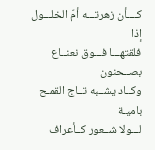كــــأن زهرتـــه أمّ الخلـــول إذا
فلقتهـــا فـــوق نعنــاع بصــحنون
وكــاد يشــبه تــاج القمـح باميـة
لـــولا شــعور كــأعراف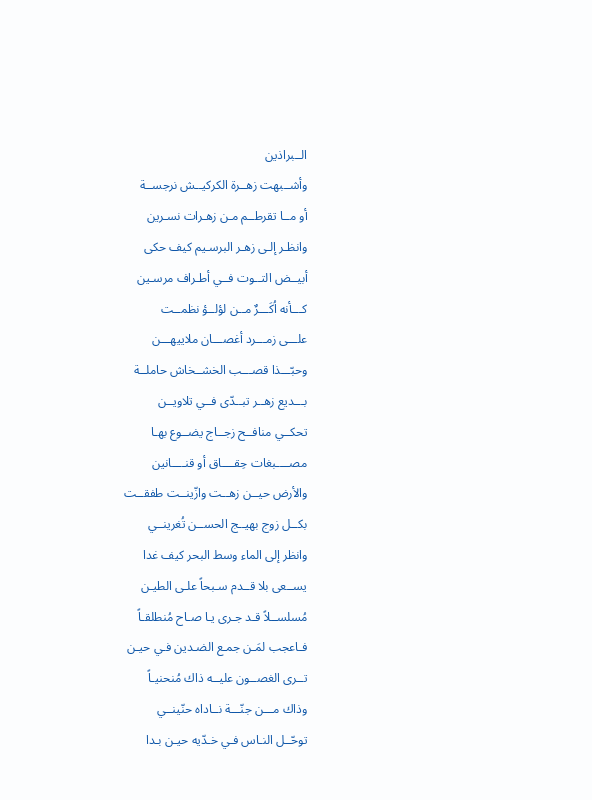الــبراذين
وأشــبهت زهــرة الكركيــش نرجســة
أو مــا تقرطــم مـن زهـرات نسـرين
وانظـر إلـى زهـر البرسـيم كيف حكى
أبيــض التــوت فــي أطـراف مرسـين
كـــأنه اُكَـــرٌ مــن لؤلــؤ نظمــت
علـــى زمـــرد أغصـــان ملاييهـــن
وحبّـــذا قصـــب الخشــخاش حاملــة
بـــديع زهــر تبــدّى فــي تلاويــن
تحكــي منافــح زجــاج يضــوع بهـا
مصــــبغات حِقــــاق أو قنــــانين
والأرض حيــن زهــت وازّينــت طفقــت
بكــل زوج بهيــج الحســن تُغرينــي
وانظر إلى الماء وسط البحر كيف غدا
يســعى بلا قــدم سـبحاً علـى الطيـن
مُسلســلاً قـد جـرى يـا صـاح مُنطلقـاً
فـاعجب لمَـن جمـع الضـدين فـي حيـن
تــرى الغصــون عليــه ذاك مُنحنيـاً
وذاك مـــن جنّـــة نــاداه حنّينــي
توحّــل النـاس فـي خـدّيه حيـن بـدا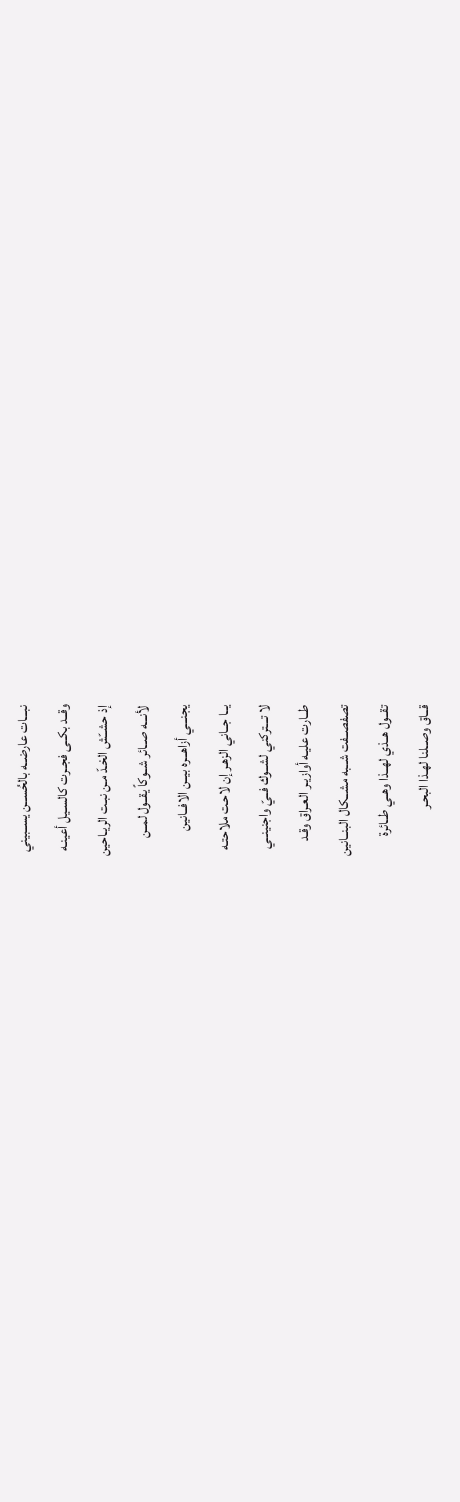نبـــات عارضــه بالحُســن يســبيني
وقــد بكــى فجــرت كالسـيل أعينـه
إذ حشــّش الخـدّ مـن نبـت الريـاحين
لأنـــه صــائر شــوكاً يقــول لمــن
يجنـــي أزاهـــره بيــن الافــانين
يــا جــاني الزهـر إن لاحـت ملاحتـه
لا تـــتركني لشــوك فــيّ واجنينــي
طــارت عليـه أوازيـر العـراق وقـد
تصفصــفت شــبه مشــكال البنــانين
تقــول هــذي لهــذا وهــي طــائرة
قــاق وصــلنا لهـذا البحـر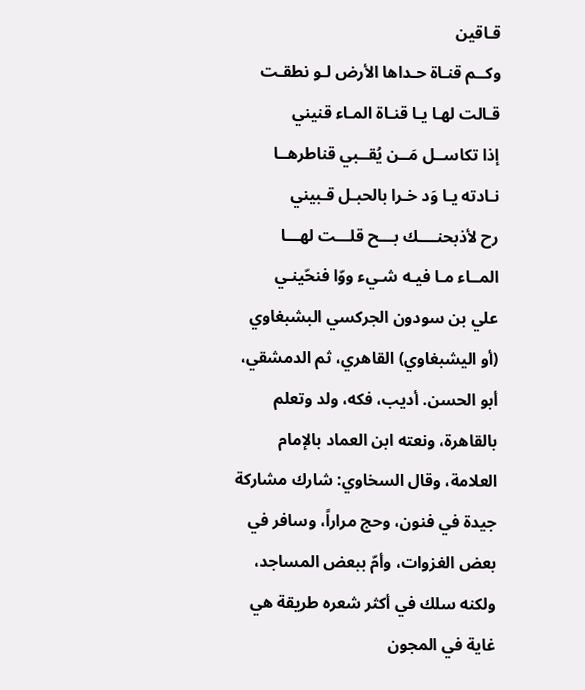قـاقين
وكــم قنـاة حـداها الأرض لـو نطقـت
قـالت لهـا يـا قنـاة المـاء قنيني
إذا تكاســل مَــن يُقــبي قناطرهــا
نـادته يـا وَد خـرا بالحبـل قـبيني
رح لأذبحنــــك بـــح قلـــت لهـــا
المــاء مـا فيـه شـيء ووّا فنحّينـي
علي بن سودون الجركسي البشبغاوي (أو اليشبغاوي) القاهري، ثم الدمشقي، أبو الحسن. أديب، فكه، ولد وتعلم بالقاهرة، ونعته ابن العماد بالإمام العلامة، وقال السخاوي: شارك مشاركة جيدة في فنون، وحج مراراً، وسافر في بعض الغزوات، وأمّ ببعض المساجد، ولكنه سلك في أكثر شعره طريقة هي غاية في المجون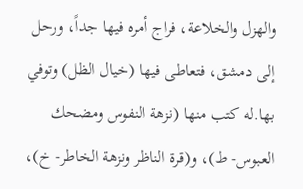والهزل والخلاعة، فراج أمره فيها جداً، ورحل إلى دمشق، فتعاطى فيها (خيال الظل) وتوفي بها.له كتب منها (نزهة النفوس ومضحك العبوس- ط)، و(قرة الناظر ونزهة الخاطر- خ)،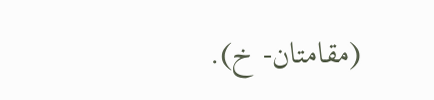(مقامتان- خ).